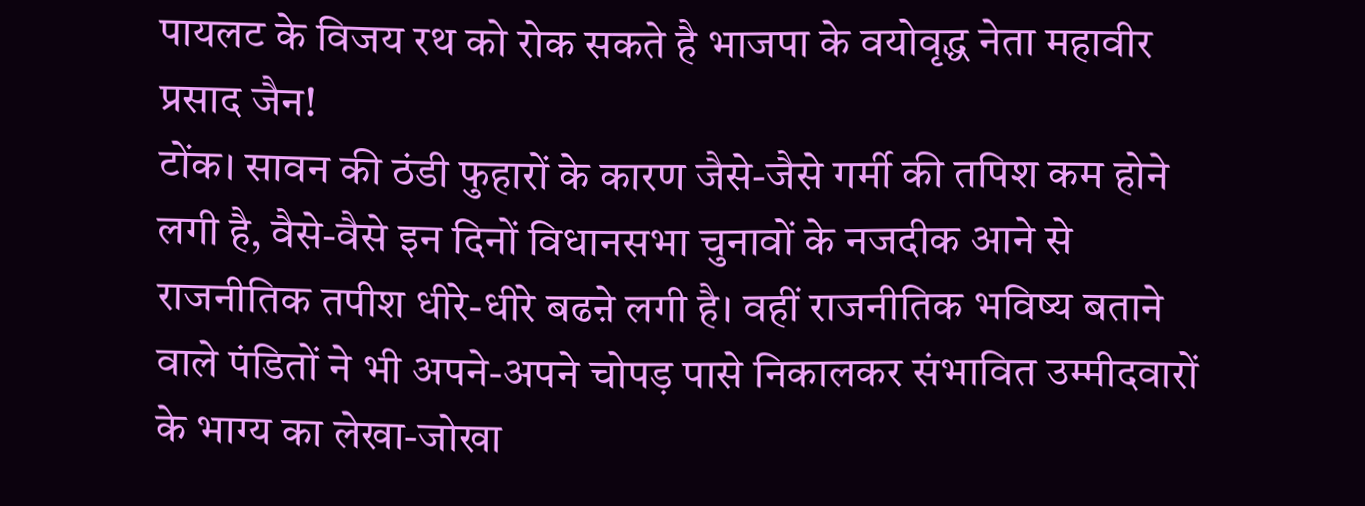पायलट के विजय रथ को रोक सकते है भाजपा के वयोवृद्ध नेता महावीर प्रसाद जैन!
टोंक। सावन की ठंडी फुहारों के कारण जैसे-जैसे गर्मी की तपिश कम होने लगी है, वैसे-वैसे इन दिनों विधानसभा चुनावों के नजदीक आने से राजनीतिक तपीश धीरे-धीरे बढऩे लगी है। वहीं राजनीतिक भविष्य बताने वाले पंडितों ने भी अपने-अपने चोपड़ पासे निकालकर संभावित उम्मीदवारों के भाग्य का लेखा-जोखा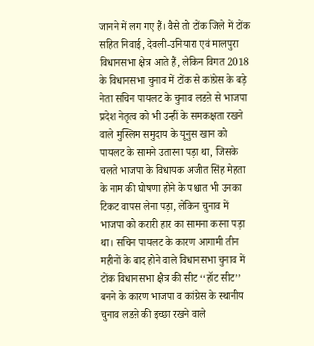जानने में लग गए हैं। वैसे तो टोंक जिले में टोंक सहित निवाई, देवली-उनियारा एवं मालपुरा विधानसभा क्षेत्र आते हैं, लेकिन विगत 2018 के विधानसभा चुनाव में टोंक से कांग्रेस के बड़े नेता सचिन पायलट के चुनाव लडऩे से भाजपा प्रदेश नेतृत्व को भी उन्हीं के समकक्षता रखने वाले मुस्लिम समुदाय के यूनुस खान को पायलट के सामने उतारना पड़ा था, जिसके चलते भाजपा के विधायक अजीत सिंह मेहता के नाम की घोषणा होने के पश्चात भी उनका टिकट वापस लेना पड़ा, लेकिन चुनाव में भाजपा को करारी हार का सामना करना पड़ा था। सचिन पायलट के कारण आगामी तीन महीनों के बाद होने वाले विधानसभा चुनाव में टोंक विधानसभा क्षैत्र की सीट ‘‘हॉट सीट’’ बनने के कारण भाजपा व कांग्रेस के स्थानीय चुनाव लडऩे की इच्छा रखने वाले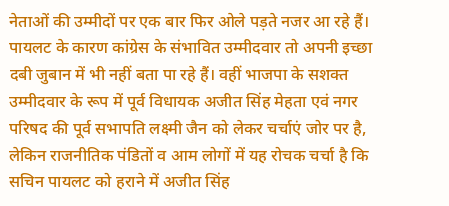नेताओं की उम्मीदों पर एक बार फिर ओले पड़ते नजर आ रहे हैं। पायलट के कारण कांग्रेस के संभावित उम्मीदवार तो अपनी इच्छा दबी जुबान में भी नहीं बता पा रहे हैं। वहीं भाजपा के सशक्त उम्मीदवार के रूप में पूर्व विधायक अजीत सिंह मेहता एवं नगर परिषद की पूर्व सभापति लक्ष्मी जैन को लेकर चर्चाएं जोर पर है, लेकिन राजनीतिक पंडितों व आम लोगों में यह रोचक चर्चा है कि सचिन पायलट को हराने में अजीत सिंह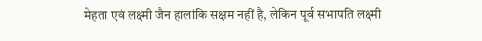मेहता एवं लक्ष्मी जैन हालांकि सक्षम नहीं है, लेकिन पूर्व सभापति लक्ष्मी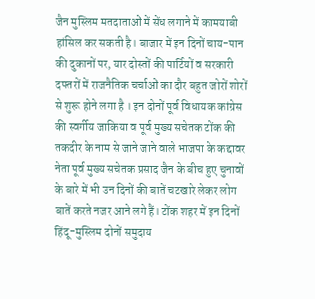जैन मुस्लिम मतदाताओं में सेंध लगाने में कामयाबी हांसिल कर सकती है। बाजार में इन दिनों चाय-पान की दुकानों पर, यार दोस्तों की पार्टियों व सरकारी दफ्तरों में राजनैतिक चर्चाओं का दौर बहुत जोरों शोरों से शुरू होने लगा है । इन दोनों पूर्व विधायक कांग्रेस की स्वर्गीय जाकिया व पूर्व मुख्य सचेतक टोंक की तकदीर के नाम से जाने जाने वाले भाजपा के कद्दावर नेता पूर्व मुख्य सचेतक प्रसाद जैन के बीच हुए चुनावों के बारे में भी उन दिनों की बातें चटखारे लेकर लोग बातें करते नजर आने लगे हैं। टोंक शहर में इन दिनों हिंदू-मुस्लिम दोनों समुदाय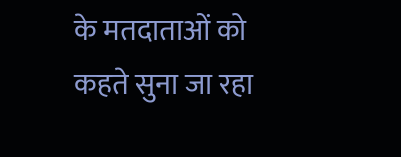के मतदाताओं को कहते सुना जा रहा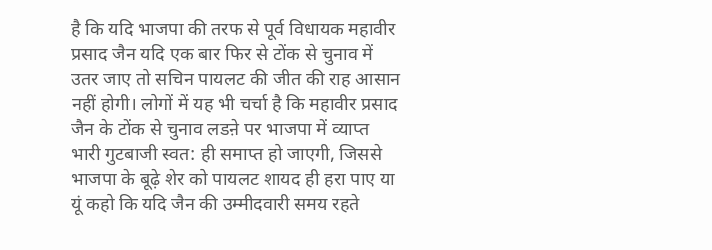है कि यदि भाजपा की तरफ से पूर्व विधायक महावीर प्रसाद जैन यदि एक बार फिर से टोंक से चुनाव में उतर जाए तो सचिन पायलट की जीत की राह आसान नहीं होगी। लोगों में यह भी चर्चा है कि महावीर प्रसाद जैन के टोंक से चुनाव लडऩे पर भाजपा में व्याप्त भारी गुटबाजी स्वत: ही समाप्त हो जाएगी, जिससे भाजपा के बूढ़े शेर को पायलट शायद ही हरा पाए या यूं कहो कि यदि जैन की उम्मीदवारी समय रहते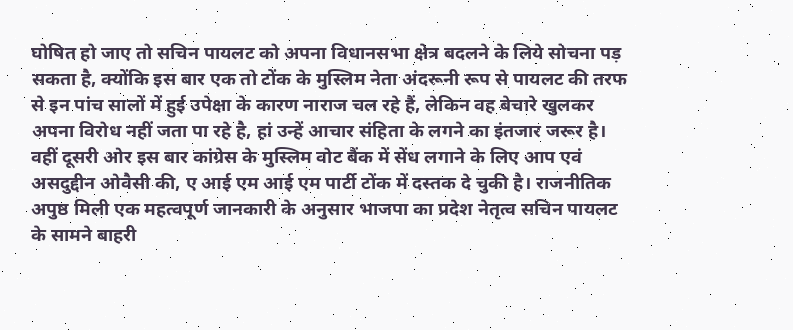घोषित हो जाए तो सचिन पायलट को अपना विधानसभा क्षेत्र बदलने के लिये सोचना पड़ सकता है, क्योंकि इस बार एक तो टोंक के मुस्लिम नेता अंदरूनी रूप से पायलट की तरफ से इन पांच सालों में हुई उपेक्षा के कारण नाराज चल रहे हैं, लेकिन वह बेचारे खुलकर अपना विरोध नहीं जता पा रहे है, हां उन्हें आचार संहिता के लगने का इंतजार जरूर है। वहीं दूसरी ओर इस बार कांग्रेस के मुस्लिम वोट बैंक में सेंध लगाने के लिए आप एवं असदुद्दीन ओवैसी की, ए आई एम आई एम पार्टी टोंक में दस्तक दे चुकी है। राजनीतिक अपुष्ठ मिली एक महत्वपूर्ण जानकारी के अनुसार भाजपा का प्रदेश नेतृत्व सचिन पायलट के सामने बाहरी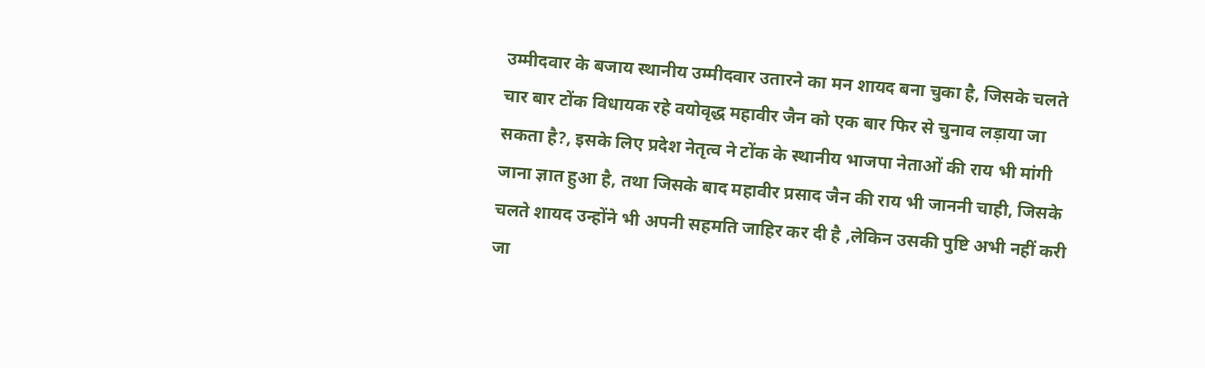उम्मीदवार के बजाय स्थानीय उम्मीदवार उतारने का मन शायद बना चुका है, जिसके चलते चार बार टोंक विधायक रहे वयोवृद्ध महावीर जैन को एक बार फिर से चुनाव लड़ाया जा सकता है?, इसके लिए प्रदेश नेतृत्व ने टोंक के स्थानीय भाजपा नेताओं की राय भी मांगी जाना ज्ञात हुआ है, तथा जिसके बाद महावीर प्रसाद जैन की राय भी जाननी चाही, जिसके चलते शायद उन्होंने भी अपनी सहमति जाहिर कर दी है ,लेकिन उसकी पुष्टि अभी नहीं करी जा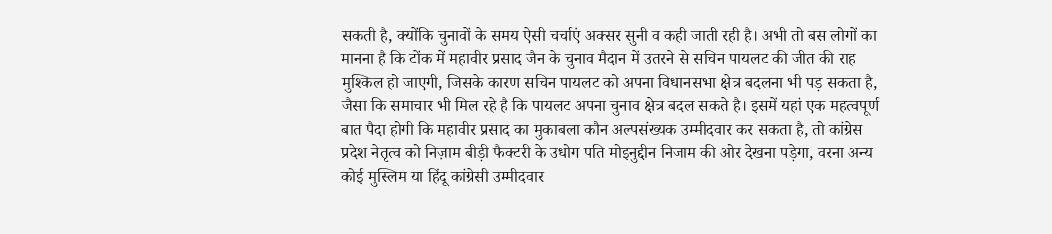सकती है, क्योंकि चुनावों के समय ऐसी चर्चाएं अक्सर सुनी व कही जाती रही है। अभी तो बस लोगों का मानना है कि टोंक में महावीर प्रसाद जैन के चुनाव मैदान में उतरने से सचिन पायलट की जीत की राह मुश्किल हो जाएगी, जिसके कारण सचिन पायलट को अपना विधानसभा क्षेत्र बदलना भी पड़ सकता है, जैसा कि समाचार भी मिल रहे है कि पायलट अपना चुनाव क्षेत्र बदल सकते है। इसमें यहां एक महत्वपूर्ण बात पैदा होगी कि महावीर प्रसाद का मुकाबला कौन अल्पसंख्यक उम्मीदवार कर सकता है, तो कांग्रेस प्रदेश नेतृत्व को निज़ाम बीड़ी फैक्टरी के उधोग पति मोइनुद्दीन निजाम की ओर देखना पड़ेगा, वरना अन्य कोई मुस्लिम या हिंदू कांग्रेसी उम्मीदवार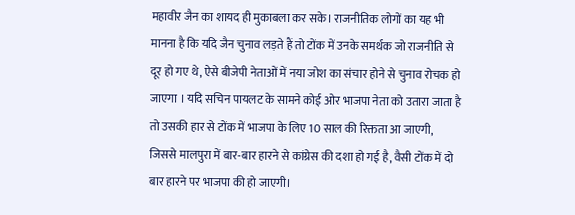महावीर जैन का शायद ही मुकाबला कर सके। राजनीतिक लोगों का यह भी मानना है कि यदि जैन चुनाव लड़ते हैं तो टोंक में उनके समर्थक जो राजनीति से दूर हो गए थे, ऐसे बीजेपी नेताओं में नया जोश का संचार होने से चुनाव रोचक हो जाएगा । यदि सचिन पायलट के सामने कोई ओर भाजपा नेता को उतारा जाता है तो उसकी हार से टोंक में भाजपा के लिए 10 साल की रिक्तता आ जाएगी, जिससे मालपुरा में बार-बार हारने से कांग्रेस की दशा हो गई है, वैसी टोंक में दो बार हारने पर भाजपा की हो जाएगी।